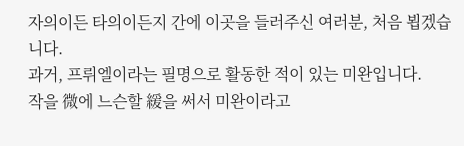자의이든 타의이든지 간에 이곳을 들러주신 여러분, 처음 뵙겠습니다.
과거, 프뤼엘이라는 필명으로 활동한 적이 있는 미완입니다.
작을 微에 느슨할 緩을 써서 미완이라고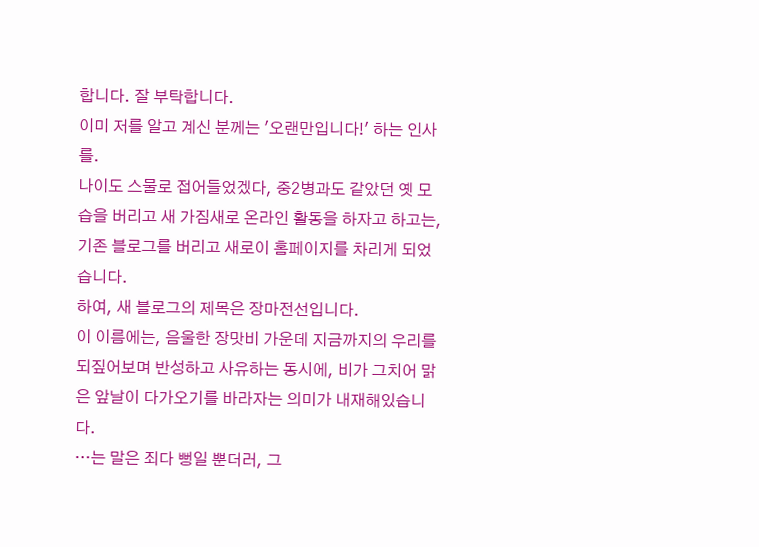합니다. 잘 부탁합니다.
이미 저를 알고 계신 분께는 '오랜만입니다!' 하는 인사를.
나이도 스물로 접어들었겠다, 중2병과도 같았던 옛 모습을 버리고 새 가짐새로 온라인 활동을 하자고 하고는, 기존 블로그를 버리고 새로이 홈페이지를 차리게 되었습니다.
하여, 새 블로그의 제목은 장마전선입니다.
이 이름에는, 음울한 장맛비 가운데 지금까지의 우리를 되짚어보며 반성하고 사유하는 동시에, 비가 그치어 맑은 앞날이 다가오기를 바라자는 의미가 내재해있습니다.
…는 말은 죄다 뻥일 뿐더러, 그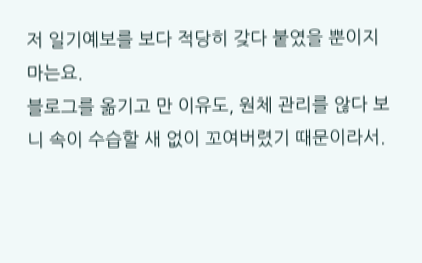저 일기예보를 보다 적당히 갖다 붙였을 뿐이지마는요.
블로그를 옮기고 만 이유도, 원체 관리를 않다 보니 속이 수습할 새 없이 꼬여버렸기 때문이라서.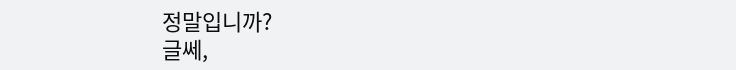정말입니까?
글쎄,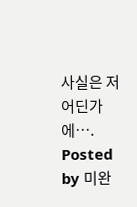사실은 저 어딘가에….
Posted by 미완